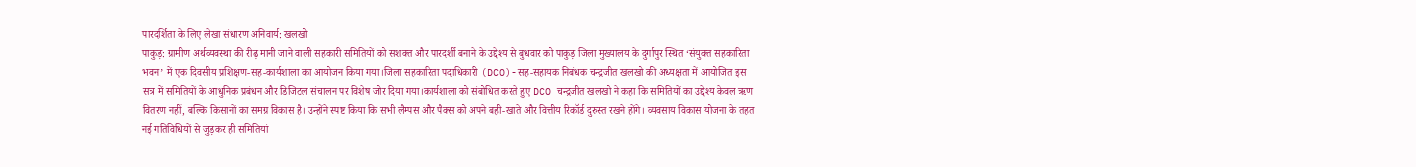पारदर्शिता के लिए लेखा संधारण अनिवार्य: खलखो
पाकुड़: ग्रामीण अर्थव्यवस्था की रीढ़ मानी जाने वाली सहकारी समितियों को सशक्त और पारदर्शी बनाने के उद्देश्य से बुधवार को पाकुड़ जिला मुख्यालय के दुर्गापुर स्थित ‘संयुक्त सहकारिता भवन’ में एक दिवसीय प्रशिक्षण-सह-कार्यशाला का आयोजन किया गया।जिला सहकारिता पदाधिकारी (DCO)-सह-सहायक निबंधक चन्द्रजीत खलखो की अध्यक्षता में आयोजित इस सत्र में समितियों के आधुनिक प्रबंधन और डिजिटल संचालन पर विशेष जोर दिया गया।कार्यशाला को संबोधित करते हुए DCO चन्द्रजीत खलखो ने कहा कि समितियों का उद्देश्य केवल ऋण वितरण नहीं, बल्कि किसानों का समग्र विकास है। उन्होंने स्पष्ट किया कि सभी लैम्पस और पैक्स को अपने बही-खाते और वित्तीय रिकॉर्ड दुरुस्त रखने होंगे। व्यवसाय विकास योजना के तहत नई गतिविधियों से जुड़कर ही समितियां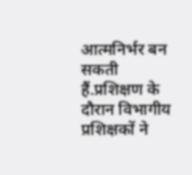आत्मनिर्भर बन सकती हैं.प्रशिक्षण के दौरान विभागीय प्रशिक्षकों ने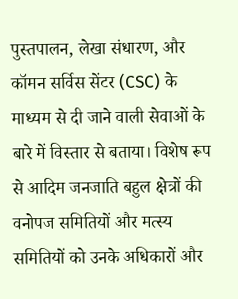पुस्तपालन, लेखा संधारण, और कॉमन सर्विस सेंटर (CSC) के माध्यम से दी जाने वाली सेवाओं के बारे में विस्तार से बताया। विशेष रूप से आदिम जनजाति बहुल क्षेत्रों की वनोपज समितियों और मत्स्य समितियों को उनके अधिकारों और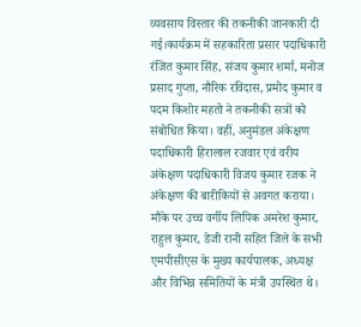व्यवसाय विस्तार की तकनीकी जानकारी दी गई।कार्यक्रम में सहकारिता प्रसार पदाधिकारी रंजित कुमार सिंह, संजय कुमार शर्मा, मनोज प्रसाद गुप्ता, नौरिक रविदास, प्रमोद कुमार व पदम किशोर महतो ने तकनीकी सत्रों को संबोधित किया। वहीं, अनुमंडल अंकेक्षण पदाधिकारी हिरालाल रजवार एवं वरीय अंकेक्षण पदाधिकारी विजय कुमार रजक ने अंकेक्षण की बारीकियों से अवगत कराया। मौके पर उच्च वर्गीय लिपिक अमरेश कुमार, राहुल कुमार, डेजी रानी सहित जिले के सभी एमपीसीएस के मुख्य कार्यपालक, अध्यक्ष और विभिन्न समितियों के मंत्री उपस्थित थे।